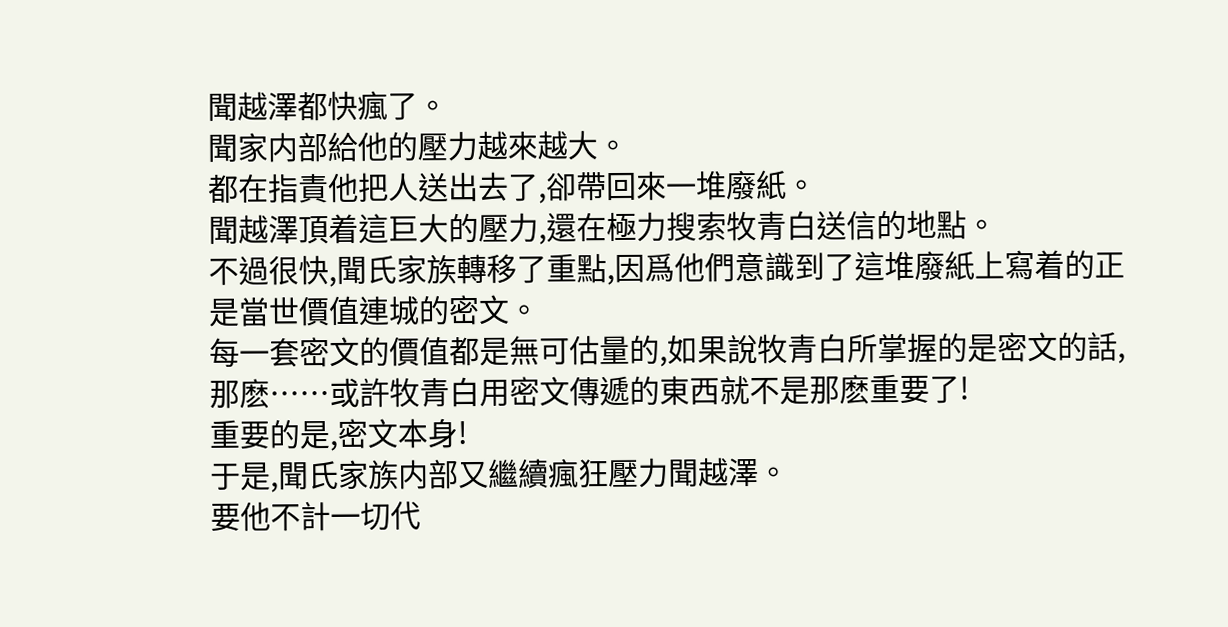聞越澤都快瘋了。
聞家内部給他的壓力越來越大。
都在指責他把人送出去了,卻帶回來一堆廢紙。
聞越澤頂着這巨大的壓力,還在極力搜索牧青白送信的地點。
不過很快,聞氏家族轉移了重點,因爲他們意識到了這堆廢紙上寫着的正是當世價值連城的密文。
每一套密文的價值都是無可估量的,如果說牧青白所掌握的是密文的話,那麽……或許牧青白用密文傳遞的東西就不是那麽重要了!
重要的是,密文本身!
于是,聞氏家族内部又繼續瘋狂壓力聞越澤。
要他不計一切代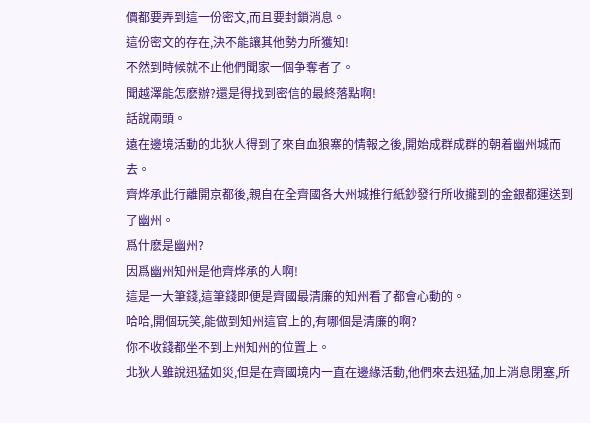價都要弄到這一份密文,而且要封鎖消息。
這份密文的存在,決不能讓其他勢力所獲知!
不然到時候就不止他們聞家一個争奪者了。
聞越澤能怎麽辦?還是得找到密信的最終落點啊!
話說兩頭。
遠在邊境活動的北狄人得到了來自血狼寨的情報之後,開始成群成群的朝着幽州城而去。
齊烨承此行離開京都後,親自在全齊國各大州城推行紙鈔發行所收攏到的金銀都運送到了幽州。
爲什麽是幽州?
因爲幽州知州是他齊烨承的人啊!
這是一大筆錢,這筆錢即便是齊國最清廉的知州看了都會心動的。
哈哈,開個玩笑,能做到知州這官上的,有哪個是清廉的啊?
你不收錢都坐不到上州知州的位置上。
北狄人雖說迅猛如災,但是在齊國境内一直在邊緣活動,他們來去迅猛,加上消息閉塞,所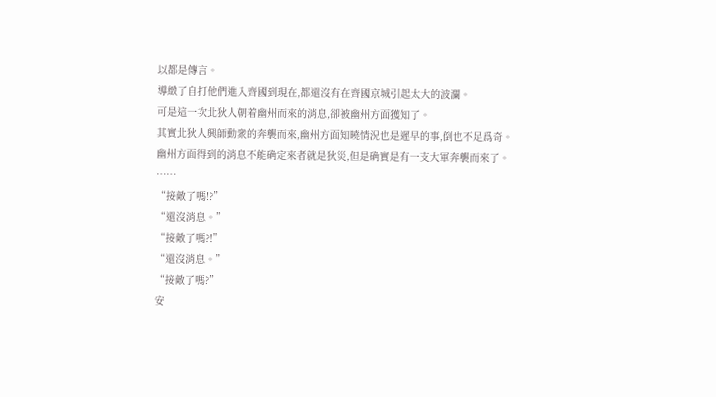以都是傳言。
導緻了自打他們進入齊國到現在,都還沒有在齊國京城引起太大的波瀾。
可是這一次北狄人朝着幽州而來的消息,卻被幽州方面獲知了。
其實北狄人興師動衆的奔襲而來,幽州方面知曉情況也是遲早的事,倒也不足爲奇。
幽州方面得到的消息不能确定來者就是狄災,但是确實是有一支大軍奔襲而來了。
……
“接敵了嗎!?”
“還沒消息。”
“接敵了嗎?!”
“還沒消息。”
“接敵了嗎?”
安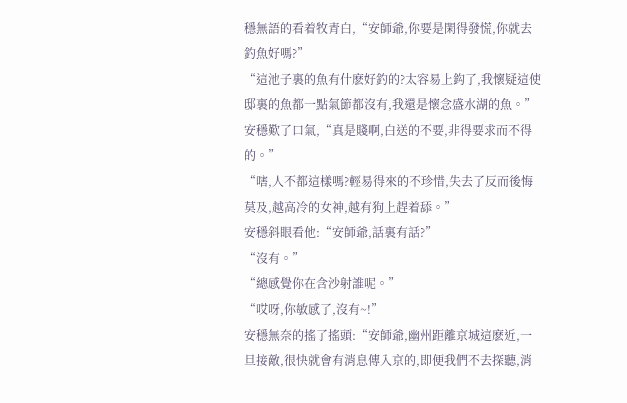穩無語的看着牧青白,“安師爺,你要是閑得發慌,你就去釣魚好嗎?”
“這池子裏的魚有什麽好釣的?太容易上鈎了,我懷疑這使邸裏的魚都一點氣節都沒有,我還是懷念盛水湖的魚。”
安穩歎了口氣,“真是賤啊,白送的不要,非得要求而不得的。”
“嗐,人不都這樣嗎?輕易得來的不珍惜,失去了反而後悔莫及,越高冷的女神,越有狗上趕着舔。”
安穩斜眼看他:“安師爺,話裏有話?”
“沒有。”
“總感覺你在含沙射誰呢。”
“哎呀,你敏感了,沒有~!”
安穩無奈的搖了搖頭:“安師爺,幽州距離京城這麽近,一旦接敵,很快就會有消息傳入京的,即便我們不去探聽,消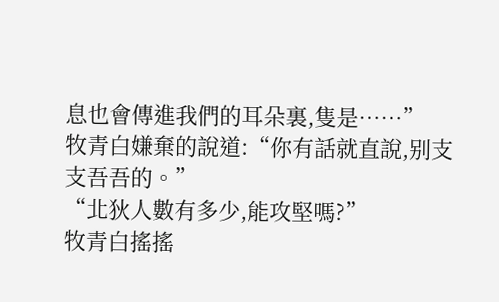息也會傳進我們的耳朵裏,隻是……”
牧青白嫌棄的說道:“你有話就直說,别支支吾吾的。”
“北狄人數有多少,能攻堅嗎?”
牧青白搖搖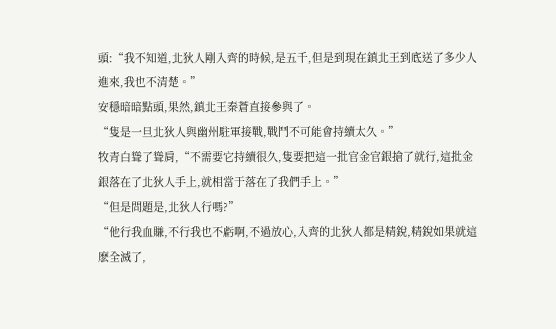頭:“我不知道,北狄人剛入齊的時候,是五千,但是到現在鎮北王到底送了多少人進來,我也不清楚。”
安穩暗暗點頭,果然,鎮北王秦蒼直接參與了。
“隻是一旦北狄人與幽州駐軍接戰,戰鬥不可能會持續太久。”
牧青白聳了聳肩,“不需要它持續很久,隻要把這一批官金官銀搶了就行,這批金銀落在了北狄人手上,就相當于落在了我們手上。”
“但是問題是,北狄人行嗎?”
“他行我血賺,不行我也不虧啊,不過放心,入齊的北狄人都是精銳,精銳如果就這麽全滅了,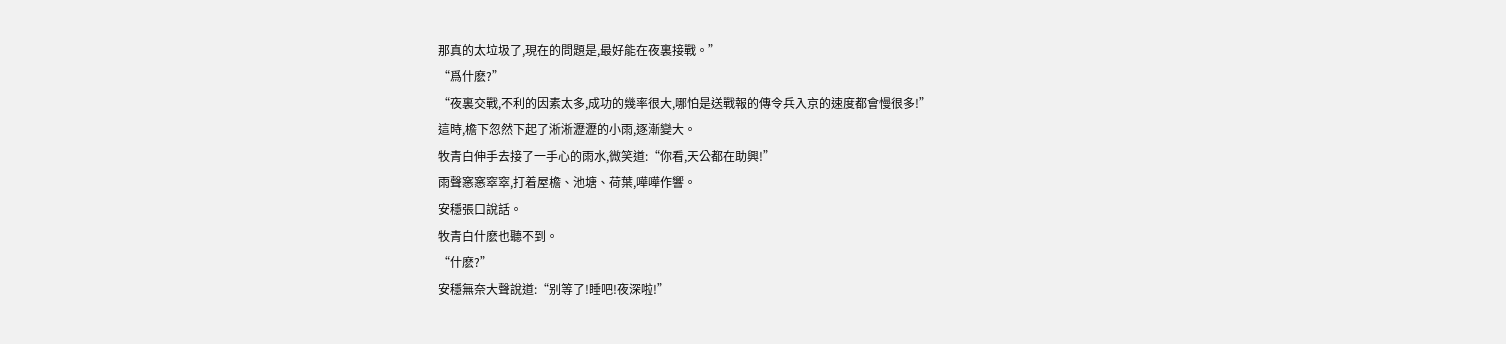那真的太垃圾了,現在的問題是,最好能在夜裏接戰。”
“爲什麽?”
“夜裏交戰,不利的因素太多,成功的幾率很大,哪怕是送戰報的傳令兵入京的速度都會慢很多!”
這時,檐下忽然下起了淅淅瀝瀝的小雨,逐漸變大。
牧青白伸手去接了一手心的雨水,微笑道:“你看,天公都在助興!”
雨聲窸窸窣窣,打着屋檐、池塘、荷葉,嘩嘩作響。
安穩張口說話。
牧青白什麽也聽不到。
“什麽?”
安穩無奈大聲說道:“别等了!睡吧!夜深啦!”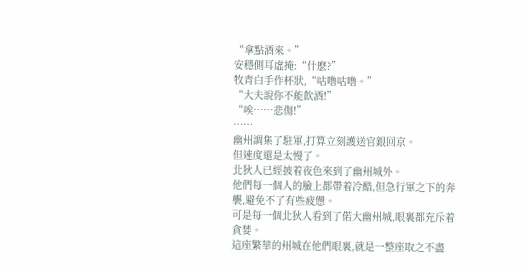“拿點酒來。”
安穩側耳虛掩:“什麽?”
牧青白手作杯狀,“咕噜咕噜。”
“大夫說你不能飲酒!”
“唉……悲傷!”
……
幽州調集了駐軍,打算立刻護送官銀回京。
但速度還是太慢了。
北狄人已經披着夜色來到了幽州城外。
他們每一個人的臉上都帶着冷酷,但急行軍之下的奔襲,避免不了有些疲憊。
可是每一個北狄人看到了偌大幽州城,眼裏都充斥着貪婪。
這座繁華的州城在他們眼裏,就是一整座取之不盡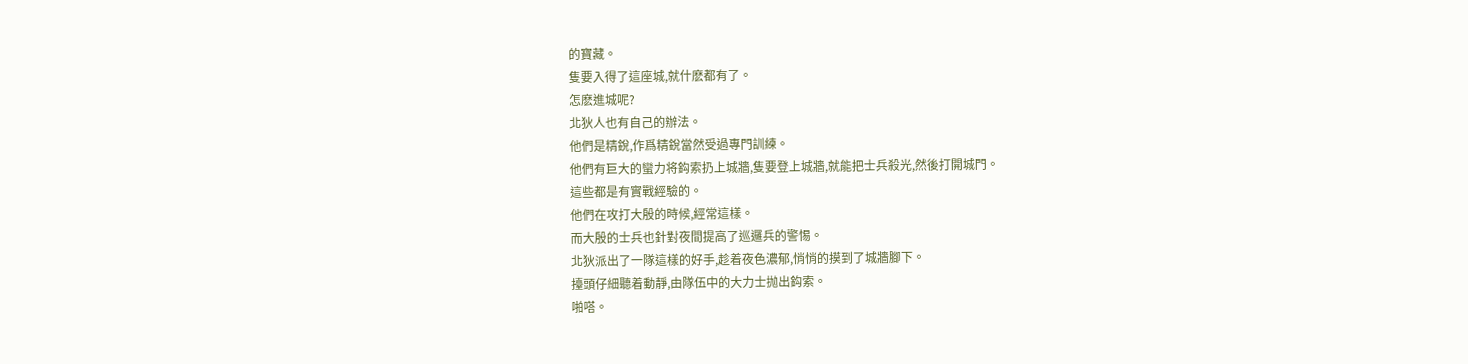的寶藏。
隻要入得了這座城,就什麽都有了。
怎麽進城呢?
北狄人也有自己的辦法。
他們是精銳,作爲精銳當然受過專門訓練。
他們有巨大的蠻力将鈎索扔上城牆,隻要登上城牆,就能把士兵殺光,然後打開城門。
這些都是有實戰經驗的。
他們在攻打大殷的時候,經常這樣。
而大殷的士兵也針對夜間提高了巡邏兵的警惕。
北狄派出了一隊這樣的好手,趁着夜色濃郁,悄悄的摸到了城牆腳下。
擡頭仔細聽着動靜,由隊伍中的大力士抛出鈎索。
啪嗒。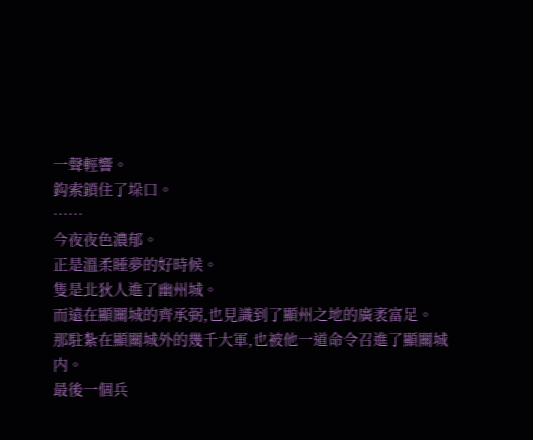一聲輕響。
鈎索鎖住了垛口。
……
今夜夜色濃郁。
正是溫柔睡夢的好時候。
隻是北狄人進了幽州城。
而遠在顯關城的齊承弼,也見識到了顯州之地的廣袤富足。
那駐紮在顯關城外的幾千大軍,也被他一道命令召進了顯關城内。
最後一個兵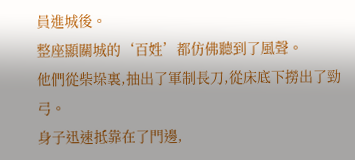員進城後。
整座顯關城的‘百姓’都仿佛聽到了風聲。
他們從柴垛裏,抽出了軍制長刀,從床底下撈出了勁弓。
身子迅速抵靠在了門邊,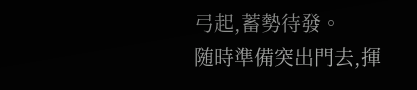弓起,蓄勢待發。
随時準備突出門去,揮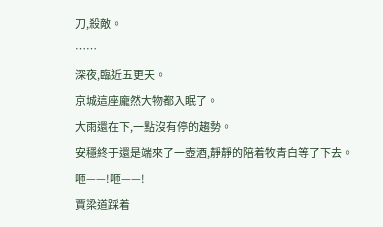刀,殺敵。
……
深夜,臨近五更天。
京城這座龐然大物都入眠了。
大雨還在下,一點沒有停的趨勢。
安穩終于還是端來了一壺酒,靜靜的陪着牧青白等了下去。
咂——!咂——!
賈梁道踩着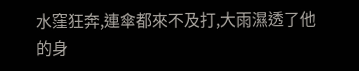水窪狂奔,連傘都來不及打,大雨濕透了他的身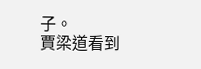子。
賈梁道看到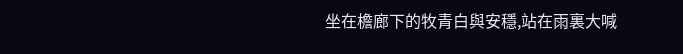坐在檐廊下的牧青白與安穩,站在雨裏大喊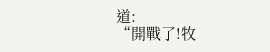道:
“開戰了!牧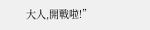大人,開戰啦!”